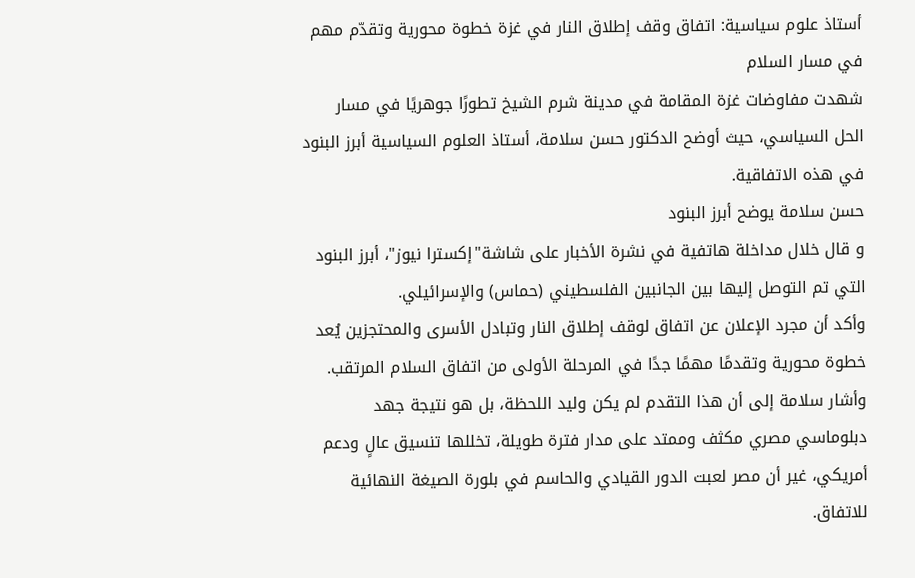أستاذ علوم سياسية: اتفاق وقف إطلاق النار في غزة خطوة محورية وتقدّم مهم في مسار السلام
شهدت مفاوضات غزة المقامة في مدينة شرم الشيخ تطورًا جوهريًا في مسار الحل السياسي، حيث أوضح الدكتور حسن سلامة، أستاذ العلوم السياسية أبرز البنود في هذه الاتفاقية.
حسن سلامة يوضح أبرز البنود
و قال خلال مداخلة هاتفية في نشرة الأخبار على شاشة"إكسترا نيوز"، أبرز البنود التي تم التوصل إليها بين الجانبين الفلسطيني (حماس) والإسرائيلي.
وأكد أن مجرد الإعلان عن اتفاق لوقف إطلاق النار وتبادل الأسرى والمحتجزين يُعد خطوة محورية وتقدمًا مهمًا جدًا في المرحلة الأولى من اتفاق السلام المرتقب.
وأشار سلامة إلى أن هذا التقدم لم يكن وليد اللحظة، بل هو نتيجة جهد دبلوماسي مصري مكثف وممتد على مدار فترة طويلة، تخللها تنسيق عالٍ ودعم أمريكي، غير أن مصر لعبت الدور القيادي والحاسم في بلورة الصيغة النهائية للاتفاق.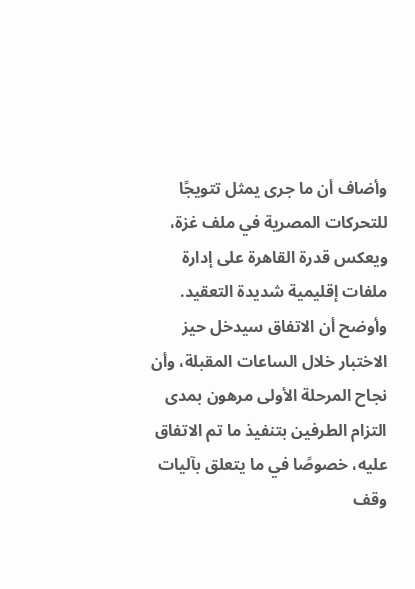وأضاف أن ما جرى يمثل تتويجًا للتحركات المصرية في ملف غزة، ويعكس قدرة القاهرة على إدارة ملفات إقليمية شديدة التعقيد.
وأوضح أن الاتفاق سيدخل حيز الاختبار خلال الساعات المقبلة، وأن نجاح المرحلة الأولى مرهون بمدى التزام الطرفين بتنفيذ ما تم الاتفاق عليه، خصوصًا في ما يتعلق بآليات وقف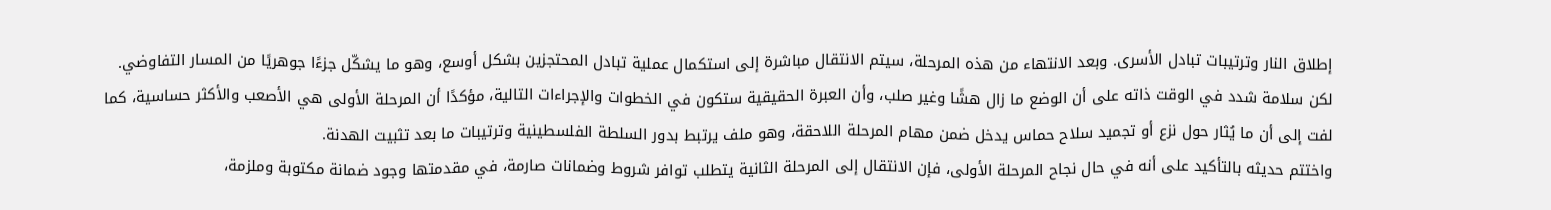إطلاق النار وترتيبات تبادل الأسرى. وبعد الانتهاء من هذه المرحلة، سيتم الانتقال مباشرة إلى استكمال عملية تبادل المحتجزين بشكل أوسع، وهو ما يشكّل جزءًا جوهريًا من المسار التفاوضي.
لكن سلامة شدد في الوقت ذاته على أن الوضع ما زال هشًا وغير صلب، وأن العبرة الحقيقية ستكون في الخطوات والإجراءات التالية، مؤكدًا أن المرحلة الأولى هي الأصعب والأكثر حساسية، كما لفت إلى أن ما يُثار حول نزع أو تجميد سلاح حماس يدخل ضمن مهام المرحلة اللاحقة، وهو ملف يرتبط بدور السلطة الفلسطينية وترتيبات ما بعد تثبيت الهدنة.
واختتم حديثه بالتأكيد على أنه في حال نجاح المرحلة الأولى، فإن الانتقال إلى المرحلة الثانية يتطلب توافر شروط وضمانات صارمة، في مقدمتها وجود ضمانة مكتوبة وملزمة،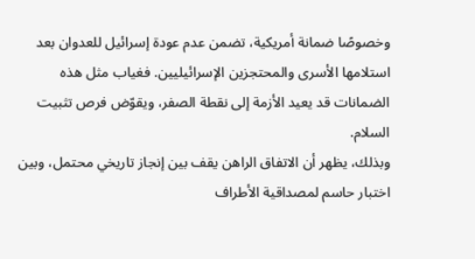وخصوصًا ضمانة أمريكية، تضمن عدم عودة إسرائيل للعدوان بعد استلامها الأسرى والمحتجزين الإسرائيليين. فغياب مثل هذه الضمانات قد يعيد الأزمة إلى نقطة الصفر، ويقوّض فرص تثبيت السلام.
وبذلك، يظهر أن الاتفاق الراهن يقف بين إنجاز تاريخي محتمل، وبين اختبار حاسم لمصداقية الأطراف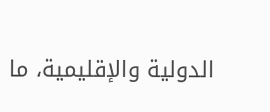الدولية والإقليمية، ما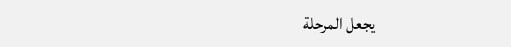يجعل المرحلة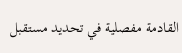القادمة مفصلية في تحديد مستقبل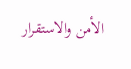الأمن والاستقرار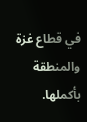في قطاع غزة والمنطقة بأكملها.